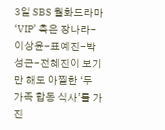3일 SBS 월화드라마 ‘VIP’ 측은 장나라-이상윤-표예진-박성근-전혜진이 보기만 해도 아찔한 ‘두 가족 합동 식사’를 가진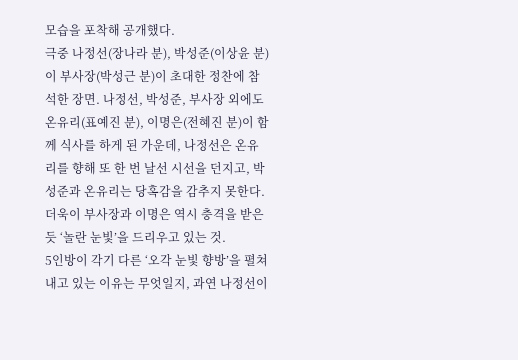모습을 포착해 공개했다.
극중 나정선(장나라 분), 박성준(이상윤 분)이 부사장(박성근 분)이 초대한 정찬에 참석한 장면. 나정선, 박성준, 부사장 외에도 온유리(표예진 분), 이명은(전혜진 분)이 함께 식사를 하게 된 가운데, 나정선은 온유리를 향해 또 한 번 날선 시선을 던지고, 박성준과 온유리는 당혹감을 감추지 못한다. 더욱이 부사장과 이명은 역시 충격을 받은 듯 ‘놀란 눈빛’을 드리우고 있는 것.
5인방이 각기 다른 ‘오각 눈빛 향방’을 펼쳐내고 있는 이유는 무엇일지, 과연 나정선이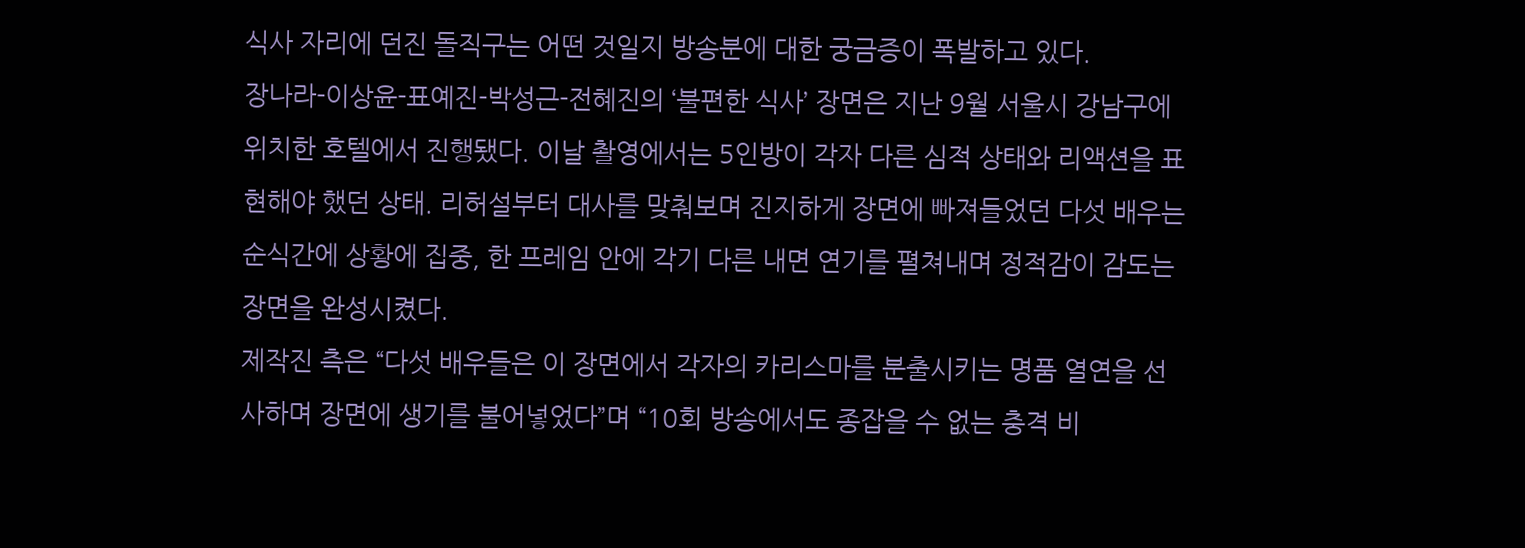식사 자리에 던진 돌직구는 어떤 것일지 방송분에 대한 궁금증이 폭발하고 있다.
장나라-이상윤-표예진-박성근-전혜진의 ‘불편한 식사’ 장면은 지난 9월 서울시 강남구에 위치한 호텔에서 진행됐다. 이날 촬영에서는 5인방이 각자 다른 심적 상태와 리액션을 표현해야 했던 상태. 리허설부터 대사를 맞춰보며 진지하게 장면에 빠져들었던 다섯 배우는 순식간에 상황에 집중, 한 프레임 안에 각기 다른 내면 연기를 펼쳐내며 정적감이 감도는 장면을 완성시켰다.
제작진 측은 “다섯 배우들은 이 장면에서 각자의 카리스마를 분출시키는 명품 열연을 선사하며 장면에 생기를 불어넣었다”며 “10회 방송에서도 종잡을 수 없는 충격 비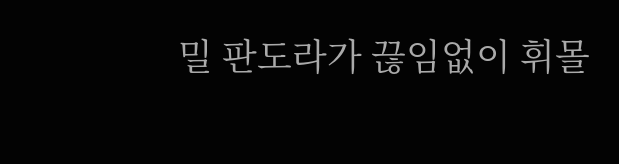밀 판도라가 끊임없이 휘몰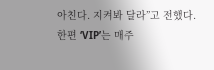아친다. 지켜봐 달라”고 전했다.
한편 ‘VIP’는 매주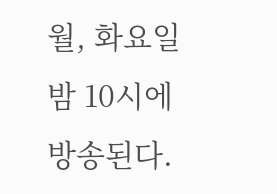월, 화요일 밤 10시에 방송된다.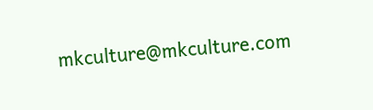mkculture@mkculture.com